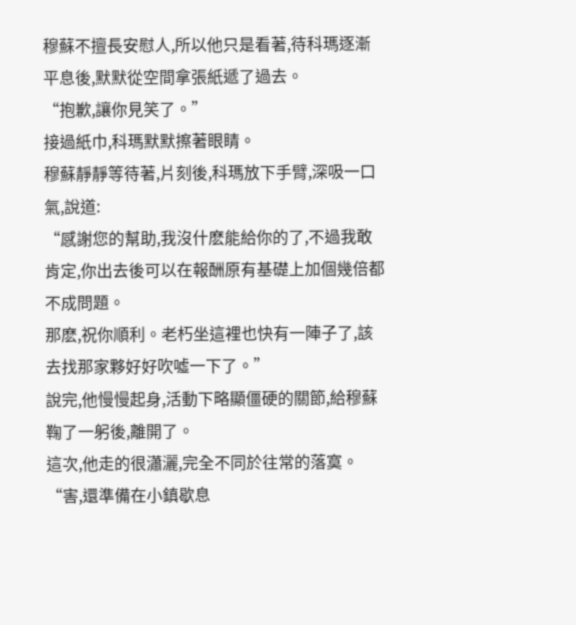穆蘇不擅長安慰人,所以他只是看著,待科瑪逐漸平息後,默默從空間拿張紙遞了過去。
“抱歉,讓你見笑了。”
接過紙巾,科瑪默默擦著眼睛。
穆蘇靜靜等待著,片刻後,科瑪放下手臂,深吸一口氣,說道:
“感謝您的幫助,我沒什麽能給你的了,不過我敢肯定,你出去後可以在報酬原有基礎上加個幾倍都不成問題。
那麽,祝你順利。老朽坐這裡也快有一陣子了,該去找那家夥好好吹噓一下了。”
說完,他慢慢起身,活動下略顯僵硬的關節,給穆蘇鞠了一躬後,離開了。
這次,他走的很瀟灑,完全不同於往常的落寞。
“害,還準備在小鎮歇息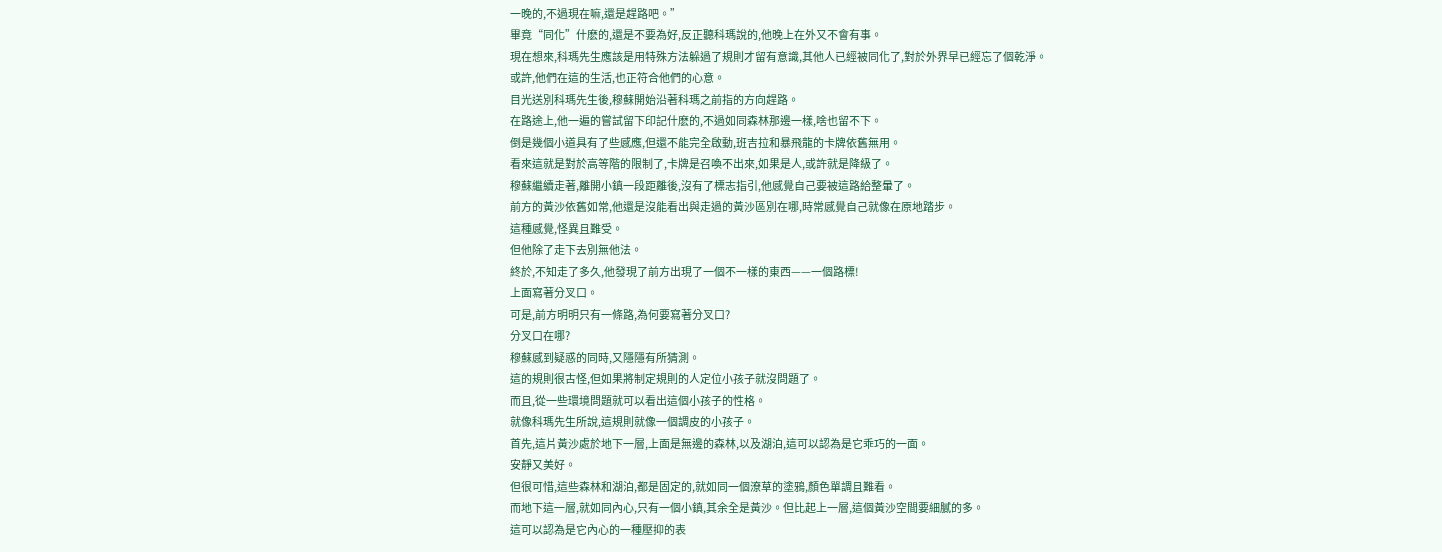一晚的,不過現在嘛,還是趕路吧。”
畢竟“同化”什麽的,還是不要為好,反正聽科瑪說的,他晚上在外又不會有事。
現在想來,科瑪先生應該是用特殊方法躲過了規則才留有意識,其他人已經被同化了,對於外界早已經忘了個乾淨。
或許,他們在這的生活,也正符合他們的心意。
目光送別科瑪先生後,穆蘇開始沿著科瑪之前指的方向趕路。
在路途上,他一遍的嘗試留下印記什麽的,不過如同森林那邊一樣,啥也留不下。
倒是幾個小道具有了些感應,但還不能完全啟動,班吉拉和暴飛龍的卡牌依舊無用。
看來這就是對於高等階的限制了,卡牌是召喚不出來,如果是人,或許就是降級了。
穆蘇繼續走著,離開小鎮一段距離後,沒有了標志指引,他感覺自己要被這路給整暈了。
前方的黃沙依舊如常,他還是沒能看出與走過的黃沙區別在哪,時常感覺自己就像在原地踏步。
這種感覺,怪異且難受。
但他除了走下去別無他法。
終於,不知走了多久,他發現了前方出現了一個不一樣的東西——一個路標!
上面寫著分叉口。
可是,前方明明只有一條路,為何要寫著分叉口?
分叉口在哪?
穆蘇感到疑惑的同時,又隱隱有所猜測。
這的規則很古怪,但如果將制定規則的人定位小孩子就沒問題了。
而且,從一些環境問題就可以看出這個小孩子的性格。
就像科瑪先生所說,這規則就像一個調皮的小孩子。
首先,這片黃沙處於地下一層,上面是無邊的森林,以及湖泊,這可以認為是它乖巧的一面。
安靜又美好。
但很可惜,這些森林和湖泊,都是固定的,就如同一個潦草的塗鴉,顏色單調且難看。
而地下這一層,就如同內心,只有一個小鎮,其余全是黃沙。但比起上一層,這個黃沙空間要細膩的多。
這可以認為是它內心的一種壓抑的表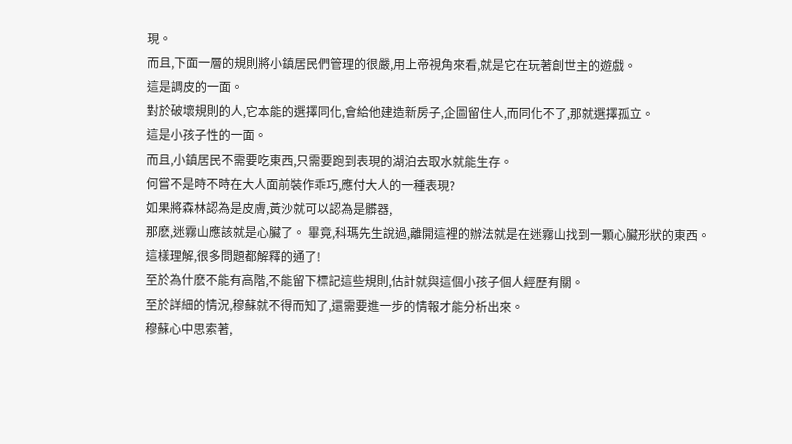現。
而且,下面一層的規則將小鎮居民們管理的很嚴,用上帝視角來看,就是它在玩著創世主的遊戲。
這是調皮的一面。
對於破壞規則的人,它本能的選擇同化,會給他建造新房子,企圖留住人,而同化不了,那就選擇孤立。
這是小孩子性的一面。
而且,小鎮居民不需要吃東西,只需要跑到表現的湖泊去取水就能生存。
何嘗不是時不時在大人面前裝作乖巧,應付大人的一種表現?
如果將森林認為是皮膚,黃沙就可以認為是髒器,
那麽,迷霧山應該就是心臟了。 畢竟,科瑪先生說過,離開這裡的辦法就是在迷霧山找到一顆心臟形狀的東西。
這樣理解,很多問題都解釋的通了!
至於為什麽不能有高階,不能留下標記這些規則,估計就與這個小孩子個人經歷有關。
至於詳細的情況,穆蘇就不得而知了,還需要進一步的情報才能分析出來。
穆蘇心中思索著,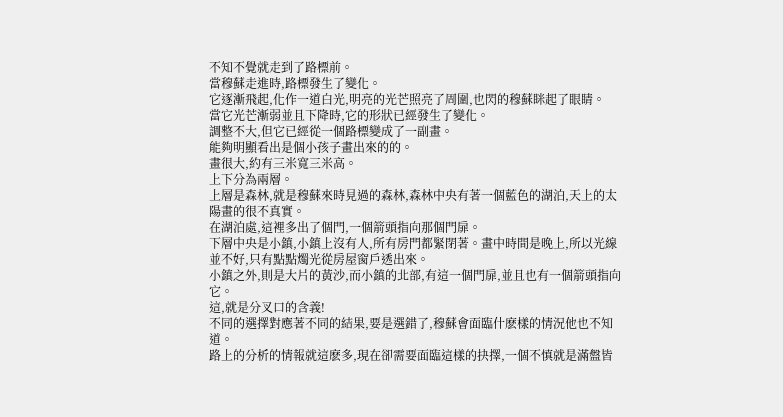不知不覺就走到了路標前。
當穆蘇走進時,路標發生了變化。
它逐漸飛起,化作一道白光,明亮的光芒照亮了周圍,也閃的穆蘇眯起了眼睛。
當它光芒漸弱並且下降時,它的形狀已經發生了變化。
調整不大,但它已經從一個路標變成了一副畫。
能夠明顯看出是個小孩子畫出來的的。
畫很大,約有三米寬三米高。
上下分為兩層。
上層是森林,就是穆蘇來時見過的森林,森林中央有著一個藍色的湖泊,天上的太陽畫的很不真實。
在湖泊處,這裡多出了個門,一個箭頭指向那個門扉。
下層中央是小鎮,小鎮上沒有人,所有房門都緊閉著。畫中時間是晚上,所以光線並不好,只有點點燭光從房屋窗戶透出來。
小鎮之外,則是大片的黃沙,而小鎮的北部,有這一個門扉,並且也有一個箭頭指向它。
這,就是分叉口的含義!
不同的選擇對應著不同的結果,要是選錯了,穆蘇會面臨什麽樣的情況他也不知道。
路上的分析的情報就這麽多,現在卻需要面臨這樣的抉擇,一個不慎就是滿盤皆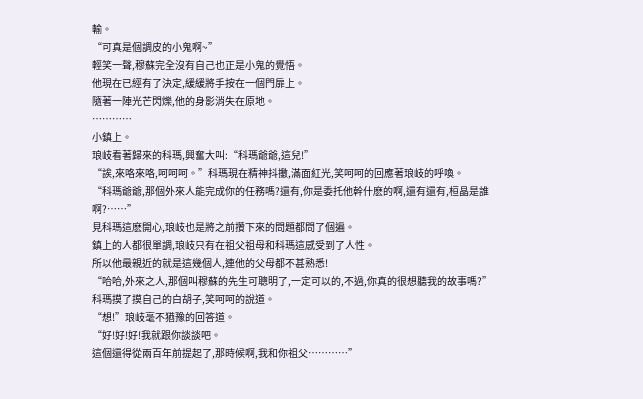輸。
“可真是個調皮的小鬼啊~”
輕笑一聲,穆蘇完全沒有自己也正是小鬼的覺悟。
他現在已經有了決定,緩緩將手按在一個門扉上。
隨著一陣光芒閃爍,他的身影消失在原地。
…………
小鎮上。
琅岐看著歸來的科瑪,興奮大叫:“科瑪爺爺,這兒!”
“誒,來咯來咯,呵呵呵。”科瑪現在精神抖擻,滿面紅光,笑呵呵的回應著琅岐的呼喚。
“科瑪爺爺,那個外來人能完成你的任務嗎?還有,你是委托他幹什麽的啊,還有還有,桓晶是誰啊?……”
見科瑪這麽開心,琅岐也是將之前攢下來的問題都問了個遍。
鎮上的人都很單調,琅岐只有在祖父祖母和科瑪這感受到了人性。
所以他最親近的就是這幾個人,連他的父母都不甚熟悉!
“哈哈,外來之人,那個叫穆蘇的先生可聰明了,一定可以的,不過,你真的很想聽我的故事嗎?”
科瑪摸了摸自己的白胡子,笑呵呵的說道。
“想!”琅岐毫不猶豫的回答道。
“好!好!好!我就跟你談談吧。
這個還得從兩百年前提起了,那時候啊,我和你祖父…………”